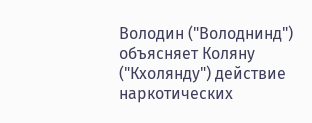Володин ("Володнинд") объясняет Коляну ("Кхолянду") действие наркотических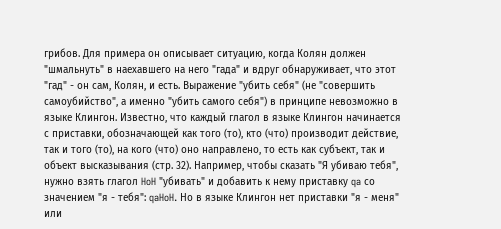грибов. Для примера он описывает ситуацию, когда Колян должен "шмальнуть" в наехавшего на него "гада" и вдруг обнаруживает, что этот "гад" - он сам, Колян, и есть. Выражение "убить себя" (не "совершить самоубийство", а именно "убить самого себя") в принципе невозможно в языке Клингон. Известно, что каждый глагол в языке Клингон начинается с приставки, обозначающей как того (то), кто (что) производит действие, так и того (то), на кого (что) оно направлено, то есть как субъект, так и объект высказывания (стр. 32). Например, чтобы сказать "Я убиваю тебя", нужно взять глагол HoH "убивать" и добавить к нему приставку qa со значением "я - тебя": qaHoH. Но в языке Клингон нет приставки "я - меня" или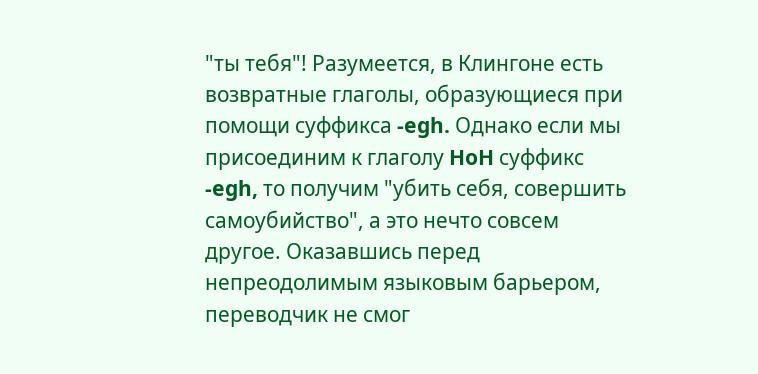"ты тебя"! Разумеется, в Клингоне есть возвратные глаголы, образующиеся при помощи суффикса -egh. Однако если мы присоединим к глаголу HoH суффикс -egh, то получим "убить себя, совершить самоубийство", а это нечто совсем другое. Оказавшись перед непреодолимым языковым барьером, переводчик не смог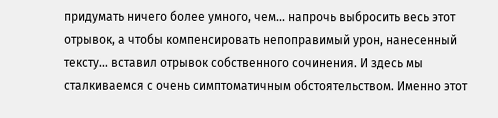придумать ничего более умного, чем... напрочь выбросить весь этот отрывок, а чтобы компенсировать непоправимый урон, нанесенный тексту... вставил отрывок собственного сочинения. И здесь мы сталкиваемся с очень симптоматичным обстоятельством. Именно этот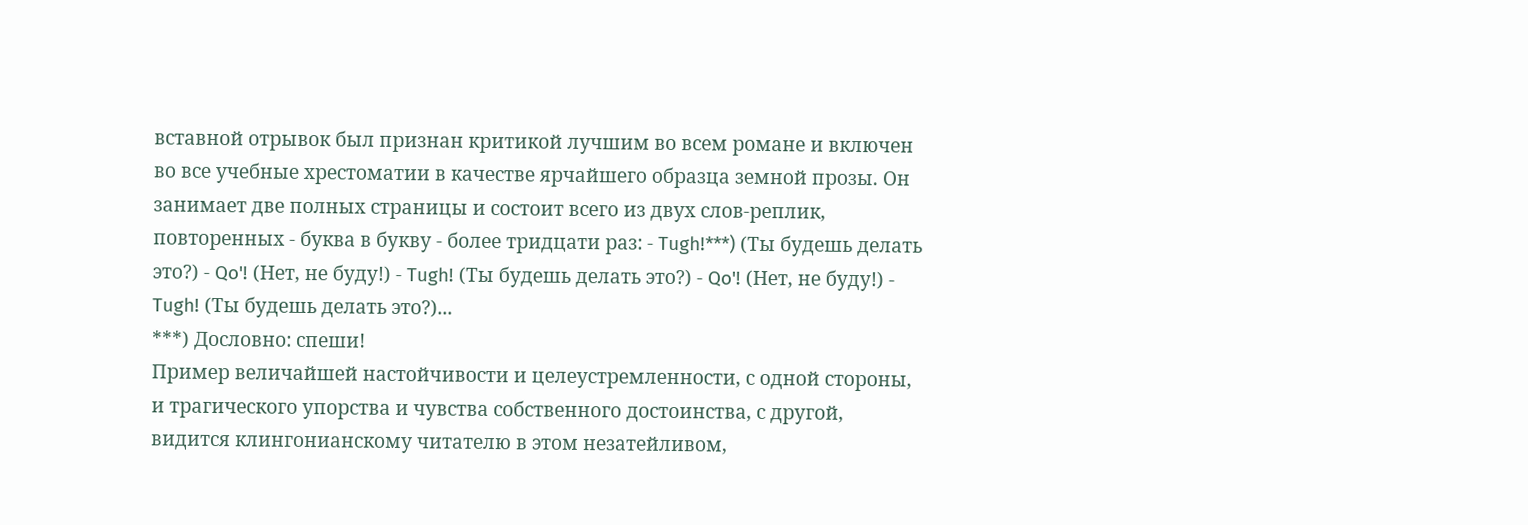вставной отрывок был признан критикой лучшим во всем романе и включен во все учебные хрестоматии в качестве ярчайшего образца земной прозы. Он занимает две полных страницы и состоит всего из двух слов-реплик, повторенных - буква в букву - более тридцати раз: - Tugh!***) (Ты будешь делать это?) - Qo'! (Нет, не буду!) - Tugh! (Ты будешь делать это?) - Qo'! (Нет, не буду!) - Tugh! (Ты будешь делать это?)...
***) Дословно: спеши!
Пример величайшей настойчивости и целеустремленности, с одной стороны, и трагического упорства и чувства собственного достоинства, с другой, видится клингонианскому читателю в этом незатейливом,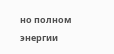но полном энергии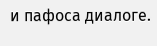и пафоса диалоге.